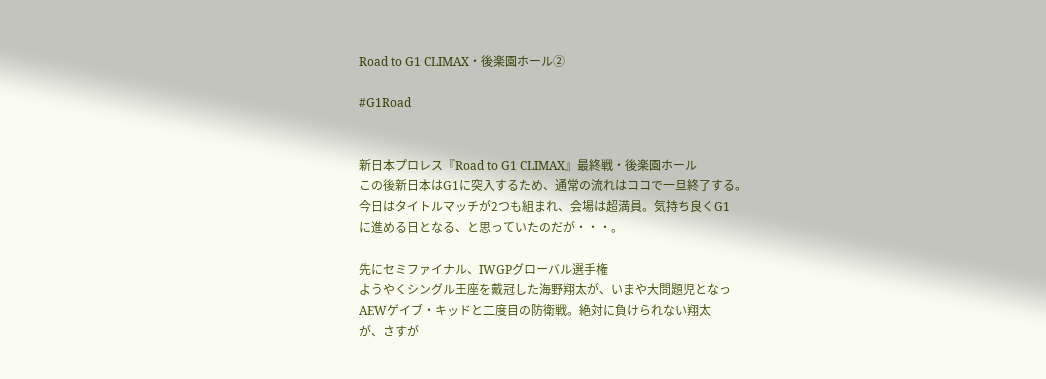Road to G1 CLIMAX・後楽園ホール②

#G1Road


新日本プロレス『Road to G1 CLIMAX』最終戦・後楽園ホール
この後新日本はG1に突入するため、通常の流れはココで一旦終了する。
今日はタイトルマッチが2つも組まれ、会場は超満員。気持ち良くG1
に進める日となる、と思っていたのだが・・・。

先にセミファイナル、IWGPグローバル選手権
ようやくシングル王座を戴冠した海野翔太が、いまや大問題児となっ
AEWゲイブ・キッドと二度目の防衛戦。絶対に負けられない翔太
が、さすが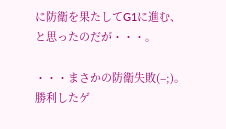に防衛を果たしてG1に進む、と思ったのだが・・・。

・・・まさかの防衛失敗(–;)。
勝利したゲ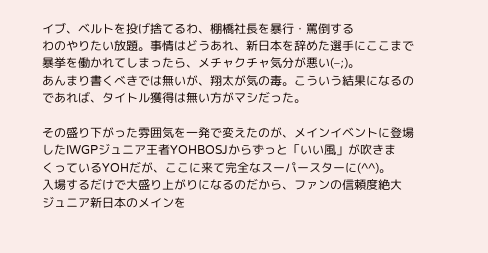イブ、ベルトを投げ捨てるわ、棚橋社長を暴行・罵倒する
わのやりたい放題。事情はどうあれ、新日本を辞めた選手にここまで
暴挙を働かれてしまったら、メチャクチャ気分が悪い(–;)。
あんまり書くべきでは無いが、翔太が気の毒。こういう結果になるの
であれば、タイトル獲得は無い方がマシだった。

その盛り下がった雰囲気を一発で変えたのが、メインイベントに登場
したIWGPジュニア王者YOHBOSJからずっと「いい風」が吹きま
くっているYOHだが、ここに来て完全なスーパースターに(^^)。
入場するだけで大盛り上がりになるのだから、ファンの信頼度絶大
ジュニア新日本のメインを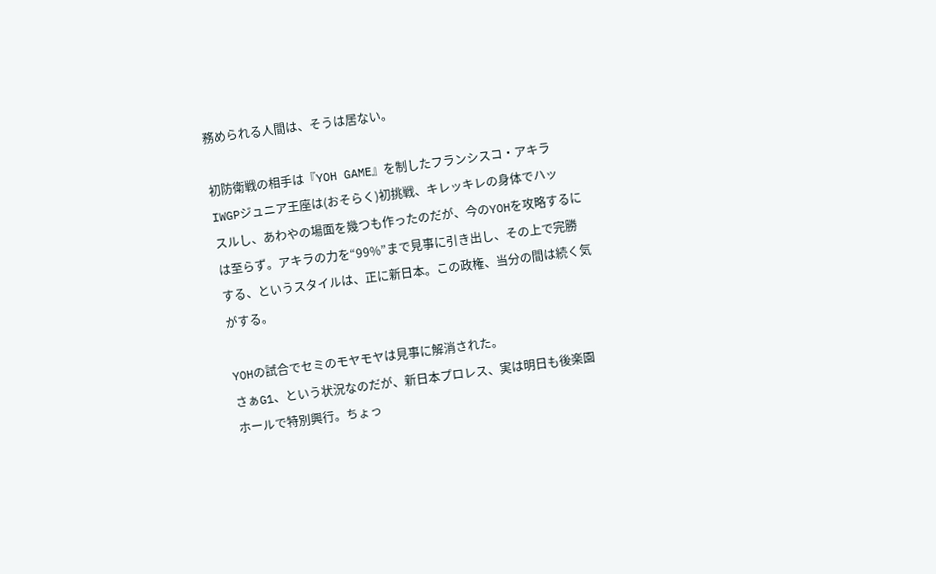務められる人間は、そうは居ない。

初防衛戦の相手は『YOH GAME』を制したフランシスコ・アキラ
IWGPジュニア王座は(おそらく)初挑戦、キレッキレの身体でハッ
スルし、あわやの場面を幾つも作ったのだが、今のYOHを攻略するに
は至らず。アキラの力を“99%”まで見事に引き出し、その上で完勝
する、というスタイルは、正に新日本。この政権、当分の間は続く気
がする。

YOHの試合でセミのモヤモヤは見事に解消された。
さぁG1、という状況なのだが、新日本プロレス、実は明日も後楽園
ホールで特別興行。ちょっ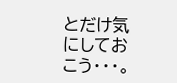とだけ気にしておこう・・・。